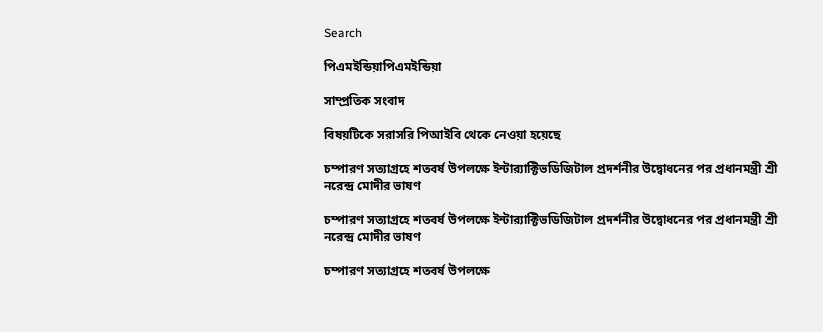Search

পিএমইন্ডিয়াপিএমইন্ডিয়া

সাম্প্রতিক সংবাদ

বিষয়টিকে সরাসরি পিআইবি থেকে নেওয়া হয়েছে

চম্পারণ সত্যাগ্রহে শতবর্ষ উপলক্ষে ইন্টার‍্যাক্টিভডিজিটাল প্রদর্শনীর উদ্বোধনের পর প্রধানমন্ত্রী শ্রী নরেন্দ্র মোদীর ভাষণ

চম্পারণ সত্যাগ্রহে শতবর্ষ উপলক্ষে ইন্টার‍্যাক্টিভডিজিটাল প্রদর্শনীর উদ্বোধনের পর প্রধানমন্ত্রী শ্রী নরেন্দ্র মোদীর ভাষণ

চম্পারণ সত্যাগ্রহে শতবর্ষ উপলক্ষে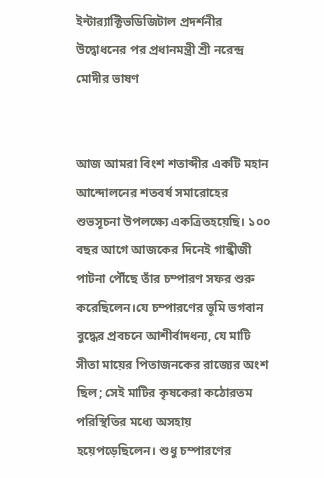ইন্টার‍্যাক্টিভডিজিটাল প্রদর্শনীর উদ্বোধনের পর প্রধানমন্ত্রী শ্রী নরেন্দ্র মোদীর ভাষণ


আজ আমরা বিংশ শতাব্দীর একটি মহান আন্দোলনের শতবর্ষ সমারোহের শুভসূচনা উপলক্ষ্যে একত্রিতহয়েছি। ১০০ বছর আগে আজকের দিনেই গান্ধীজী পাটনা পৌঁছে তাঁর চম্পারণ সফর শুরু করেছিলেন।যে চম্পারণের ভূমি ভগবান বুদ্ধের প্রবচনে আশীর্বাদধন্য, যে মাটি সীতা মায়ের পিতাজনকের রাজ্যের অংশ ছিল; সেই মাটির কৃষকেরা কঠোরতম পরিস্থিতির মধ্যে অসহায় হয়েপড়েছিলেন। শুধু চম্পারণের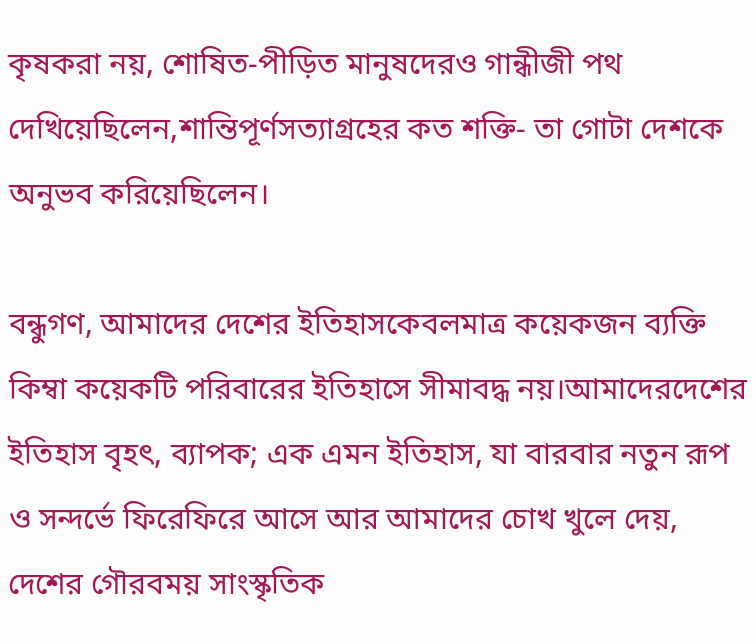কৃষকরা নয়, শোষিত-পীড়িত মানুষদেরও গান্ধীজী পথ দেখিয়েছিলেন,শান্তিপূর্ণসত্যাগ্রহের কত শক্তি- তা গোটা দেশকে অনুভব করিয়েছিলেন।

বন্ধুগণ, আমাদের দেশের ইতিহাসকেবলমাত্র কয়েকজন ব্যক্তি কিম্বা কয়েকটি পরিবারের ইতিহাসে সীমাবদ্ধ নয়।আমাদেরদেশের ইতিহাস বৃহৎ, ব্যাপক; এক এমন ইতিহাস, যা বারবার নতুন রূপ ও সন্দর্ভে ফিরেফিরে আসে আর আমাদের চোখ খুলে দেয়, দেশের গৌরবময় সাংস্কৃতিক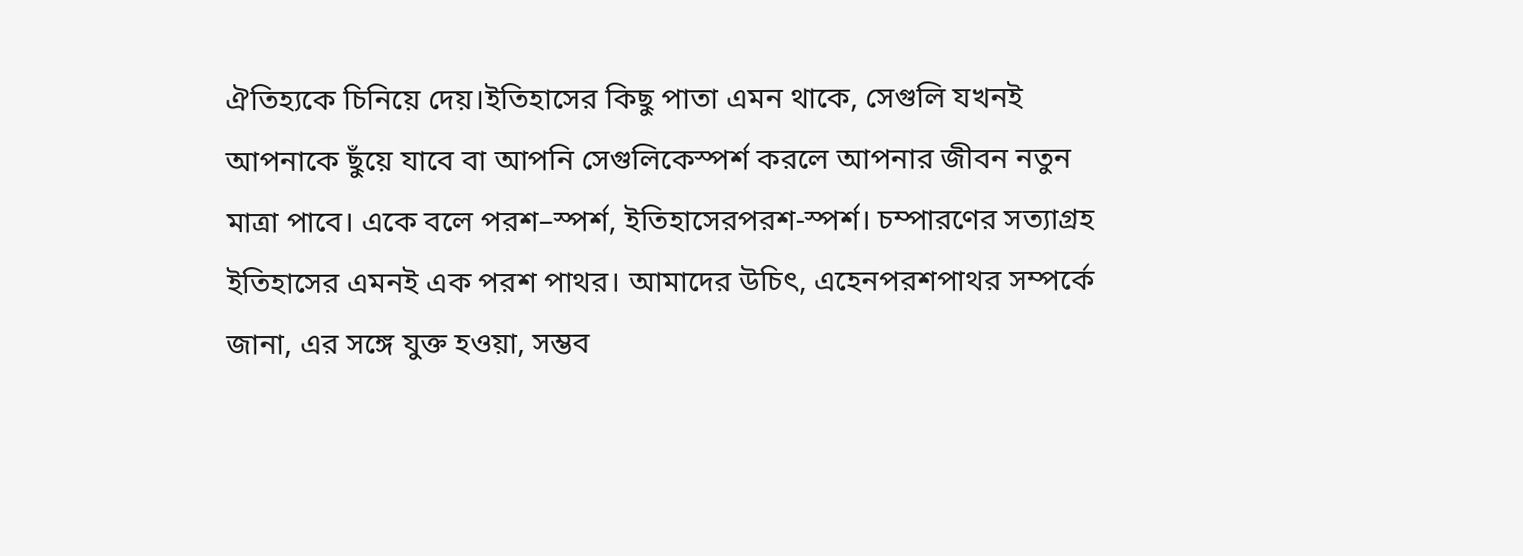ঐতিহ্যকে চিনিয়ে দেয়।ইতিহাসের কিছু পাতা এমন থাকে, সেগুলি যখনই আপনাকে ছুঁয়ে যাবে বা আপনি সেগুলিকেস্পর্শ করলে আপনার জীবন নতুন মাত্রা পাবে। একে বলে পরশ–স্পর্শ, ইতিহাসেরপরশ-স্পর্শ। চম্পারণের সত্যাগ্রহ ইতিহাসের এমনই এক পরশ পাথর। আমাদের উচিৎ, এহেনপরশপাথর সম্পর্কে জানা, এর সঙ্গে যুক্ত হওয়া, সম্ভব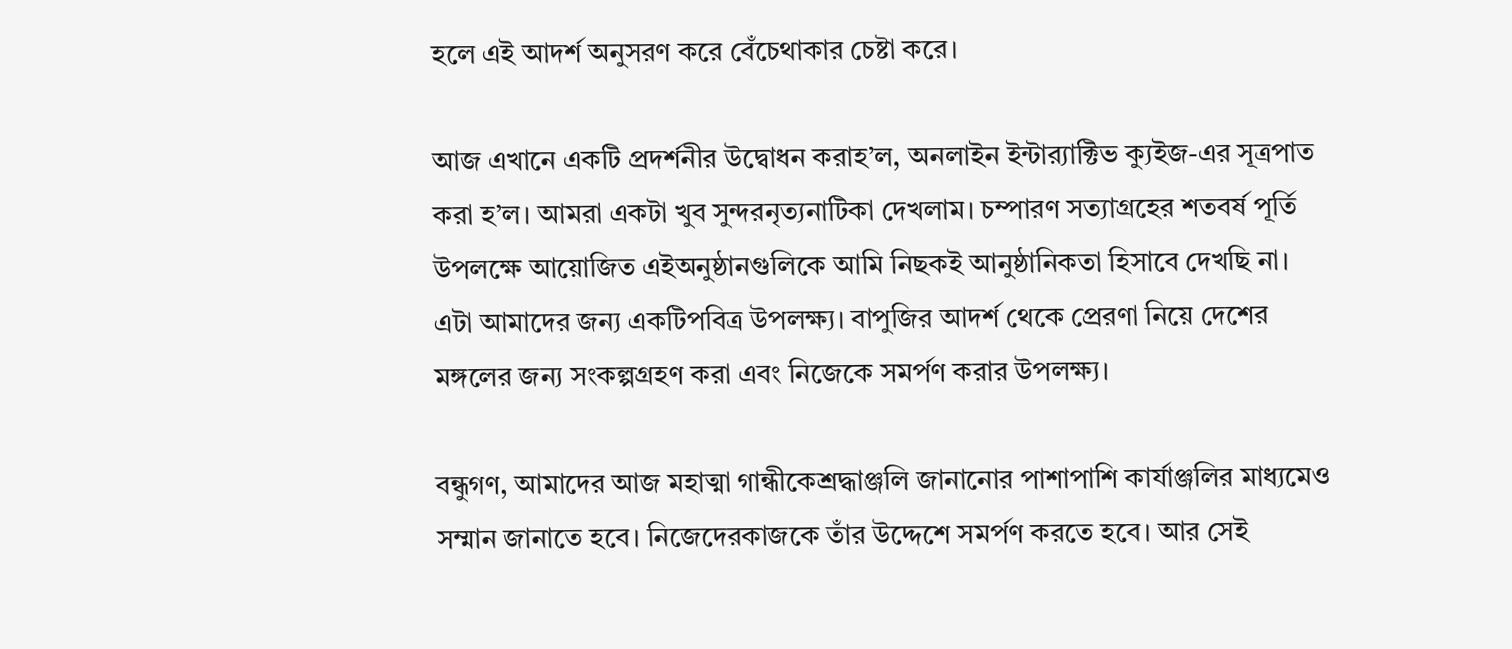হলে এই আদর্শ অনুসরণ করে বেঁচেথাকার চেষ্টা করে।

আজ এখানে একটি প্রদর্শনীর উদ্বোধন করাহ’ল, অনলাইন ইন্টার‍্যাক্টিভ ক্যুইজ-এর সূত্রপাত করা হ’ল। আমরা একটা খুব সুন্দরনৃত্যনাটিকা দেখলাম। চম্পারণ সত্যাগ্রহের শতবর্ষ পূর্তি উপলক্ষে আয়োজিত এইঅনুষ্ঠানগুলিকে আমি নিছকই আনুষ্ঠানিকতা হিসাবে দেখছি না। এটা আমাদের জন্য একটিপবিত্র উপলক্ষ্য। বাপুজির আদর্শ থেকে প্রেরণা নিয়ে দেশের মঙ্গলের জন্য সংকল্পগ্রহণ করা এবং নিজেকে সমর্পণ করার উপলক্ষ্য।

বন্ধুগণ, আমাদের আজ মহাত্মা গান্ধীকেশ্রদ্ধাঞ্জলি জানানোর পাশাপাশি কার্যাঞ্জলির মাধ্যমেও সম্মান জানাতে হবে। নিজেদেরকাজকে তাঁর উদ্দেশে সমর্পণ করতে হবে। আর সেই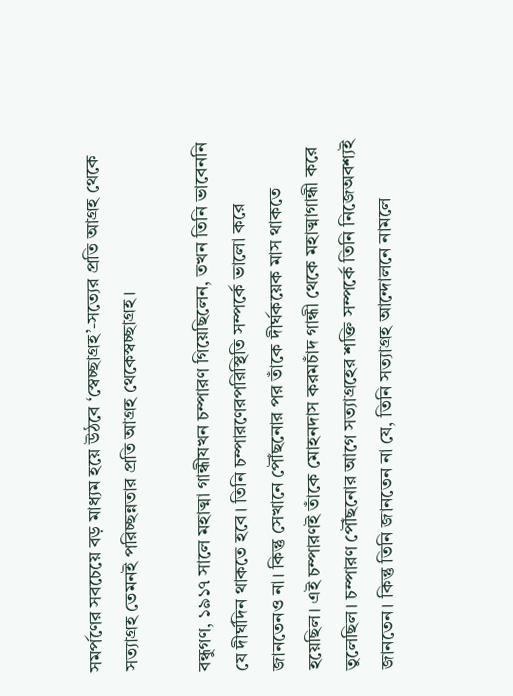সমর্পণের সবচেয়ে বড় মাধ্যম হয়ে উঠবে ‘স্বেচ্ছাগ্রহ’-সত্যের প্রতি আগ্রহ থেকে সত্যাগ্রহ তেমনই পরিচ্ছন্নতার প্রতি আগ্রহ থেকেস্বচ্ছাগ্রহ।

বন্ধুগণ, ১৯১৭ সালে মহাত্মা গান্ধীযখন চম্পারণ গিয়েছিলেন, তখন তিনি ভাবেননি যে দীর্ঘদিন থাকতে হবে। তিনি চম্পারণেরপরিস্থিতি সম্পর্কে ভালো করে জানতেনও না। কিন্তু সেখানে পৌঁছনোর পর তাঁকে দীর্ঘকয়েক মাস থাকতে হয়েছিল। এই চম্পারণই তাঁকে মোহনদাস করমচাঁদ গান্ধী থেকে মহাত্মাগান্ধী করে তুলেছিল। চম্পারণ পৌঁছনোর আগে সত্যাগ্রহের শক্তি সম্পর্কে তিনি নিজেঅবশ্যই জানতেন। কিন্তু তিনি জানতেন না যে, তিনি সত্যাগ্রহ আন্দোলনে নামলে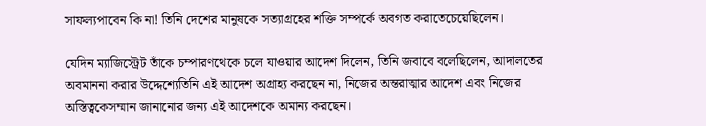সাফল্যপাবেন কি না! তিনি দেশের মানুষকে সত্যাগ্রহের শক্তি সম্পর্কে অবগত করাতেচেয়েছিলেন।

যেদিন ম্যাজিস্ট্রেট তাঁকে চম্পারণথেকে চলে যাওয়ার আদেশ দিলেন, তিনি জবাবে বলেছিলেন, আদালতের অবমাননা করার উদ্দেশ্যেতিনি এই আদেশ অগ্রাহ্য করছেন না, নিজের অন্তরাত্মার আদেশ এবং নিজের অস্তিত্বকেসম্মান জানানোর জন্য এই আদেশকে অমান্য করছেন।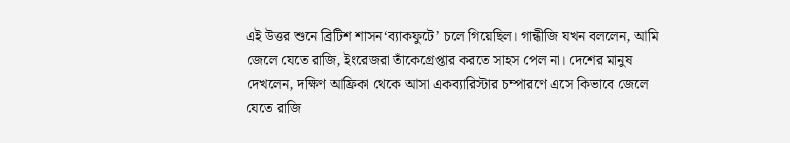এই উত্তর শুনে ব্রিটিশ শাসন‘ব্যাকফুটে’ চলে গিয়েছিল। গান্ধীজি যখন বললেন, আমি জেলে যেতে রাজি, ইংরেজরা তাঁকেগ্রেপ্তার করতে সাহস পেল না। দেশের মানুষ দেখলেন, দক্ষিণ আফ্রিকা থেকে আসা একব্যারিস্টার চম্পারণে এসে কিভাবে জেলে যেতে রাজি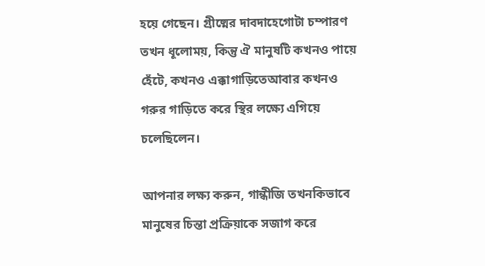হয়ে গেছেন। গ্রীষ্মের দাবদাহেগোটা চম্পারণ তখন ধূলোময়, কিন্তু ঐ মানুষটি কখনও পায়ে হেঁটে, কখনও এক্কাগাড়িতেআবার কখনও গরুর গাড়িতে করে স্থির লক্ষ্যে এগিয়ে চলেছিলেন।

আপনার লক্ষ্য করুন, গান্ধীজি তখনকিভাবে মানুষের চিন্তা প্রক্রিয়াকে সজাগ করে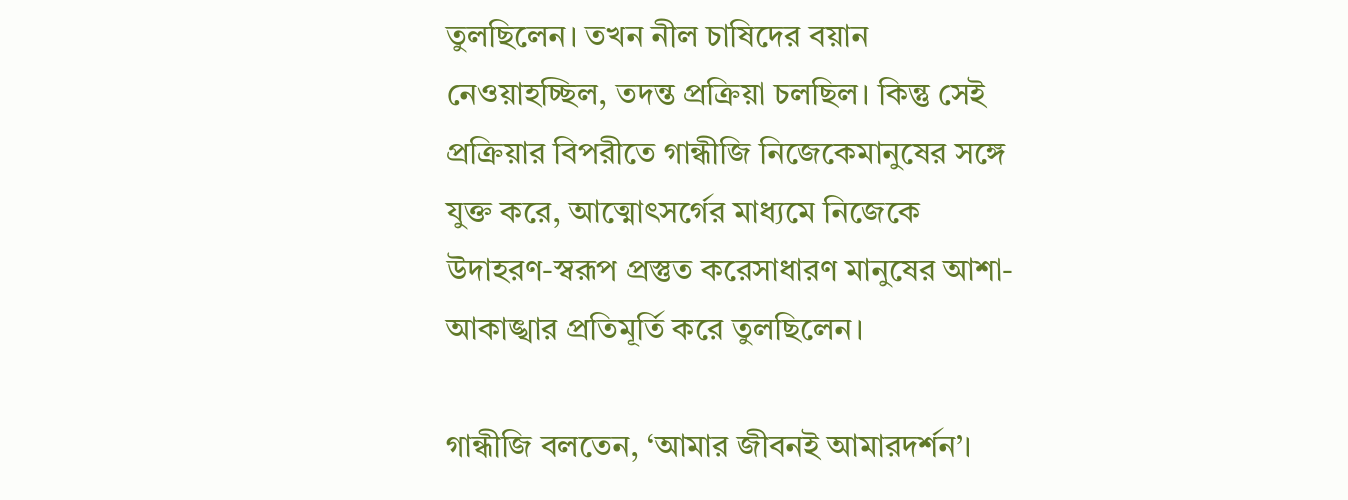তুলছিলেন। তখন নীল চাষিদের বয়ান নেওয়াহচ্ছিল, তদন্ত প্রক্রিয়া চলছিল। কিন্তু সেই প্রক্রিয়ার বিপরীতে গান্ধীজি নিজেকেমানুষের সঙ্গে যুক্ত করে, আত্মোৎসর্গের মাধ্যমে নিজেকে উদাহরণ-স্বরূপ প্রস্তুত করেসাধারণ মানুষের আশা-আকাঙ্খার প্রতিমূর্তি করে তুলছিলেন।

গান্ধীজি বলতেন, ‘আমার জীবনই আমারদর্শন’।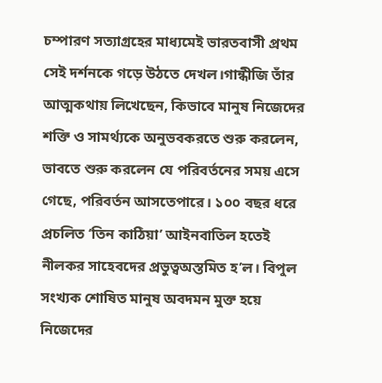চম্পারণ সত্যাগ্রহের মাধ্যমেই ভারতবাসী প্রথম সেই দর্শনকে গড়ে উঠতে দেখল।গান্ধীজি তাঁর আত্মকথায় লিখেছেন, কিভাবে মানুষ নিজেদের শক্তি ও সামর্থ্যকে অনুভবকরতে শুরু করলেন, ভাবতে শুরু করলেন যে পরিবর্তনের সময় এসে গেছে, পরিবর্তন আসতেপারে। ১০০ বছর ধরে প্রচলিত ‘তিন কাঠিয়া’ আইনবাতিল হতেই নীলকর সাহেবদের প্রভুত্বঅস্তমিত হ’ল। বিপুল সংখ্যক শোষিত মানুষ অবদমন মুক্ত হয়ে নিজেদের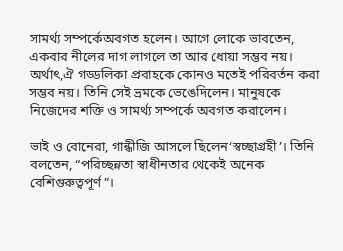সামর্থ্য সম্পর্কেঅবগত হলেন। আগে লোকে ভাবতেন, একবার নীলের দাগ লাগলে তা আর ধোয়া সম্ভব নয়। অর্থাৎ,ঐ গড্ডলিকা প্রবাহকে কোনও মতেই পরিবর্তন করা সম্ভব নয়। তিনি সেই ভ্রমকে ভেঙেদিলেন। মানুষকে নিজেদের শক্তি ও সামর্থ্য সম্পর্কে অবগত করালেন।

ভাই ও বোনেরা, গান্ধীজি আসলে ছিলেন‘স্বচ্ছাগ্রহী’। তিনি বলতেন, “পরিচ্ছন্নতা স্বাধীনতার থেকেই অনেক বেশিগুরুত্বপূর্ণ”।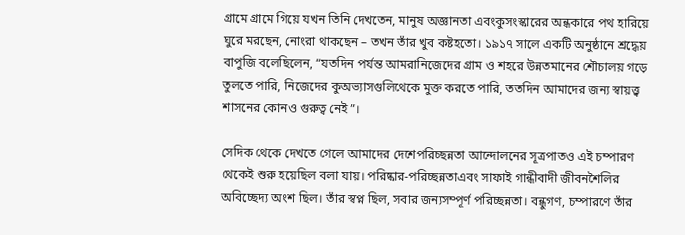গ্রামে গ্রামে গিয়ে যখন তিনি দেখতেন, মানুষ অজ্ঞানতা এবংকুসংস্কারের অন্ধকারে পথ হারিয়ে ঘুরে মরছেন, নোংরা থাকছেন – তখন তাঁর খুব কষ্টহতো। ১৯১৭ সালে একটি অনুষ্ঠানে শ্রদ্ধেয় বাপুজি বলেছিলেন, “যতদিন পর্যন্ত আমরানিজেদের গ্রাম ও শহরে উন্নতমানের শৌচালয় গড়ে তুলতে পারি, নিজেদের কুঅভ্যাসগুলিথেকে মুক্ত করতে পারি, ততদিন আমাদের জন্য স্বায়ত্ত্ব শাসনের কোনও গুরুত্ব নেই”।

সেদিক থেকে দেখতে গেলে আমাদের দেশেপরিচ্ছন্নতা আন্দোলনের সূত্রপাতও এই চম্পারণ থেকেই শুরু হয়েছিল বলা যায়। পরিষ্কার-পরিচ্ছন্নতাএবং সাফাই গান্ধীবাদী জীবনশৈলির অবিচ্ছেদ্য অংশ ছিল। তাঁর স্বপ্ন ছিল, সবার জন্যসম্পূর্ণ পরিচ্ছন্নতা। বন্ধুগণ, চম্পারণে তাঁর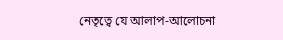নেতৃত্বে যে আলাপ-আলোচনা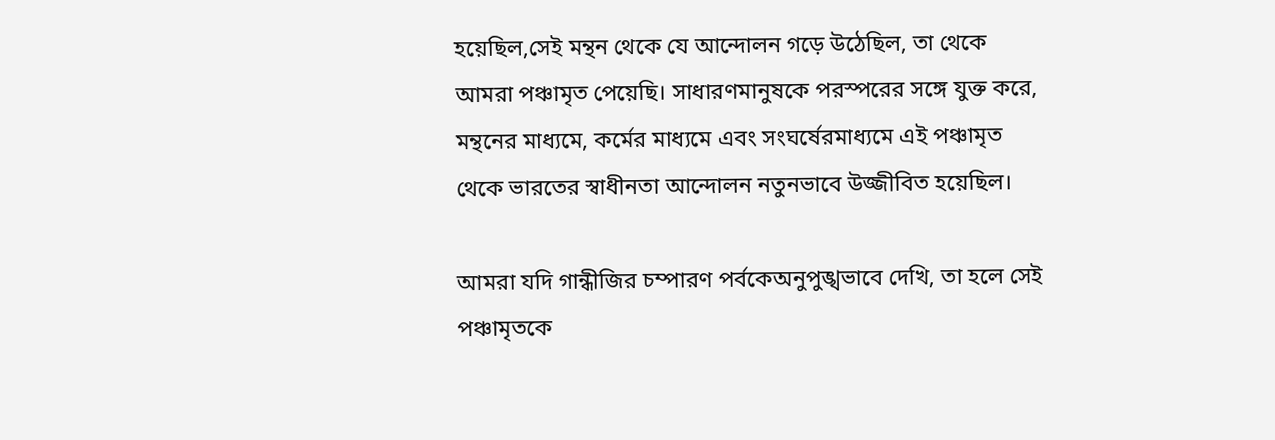হয়েছিল,সেই মন্থন থেকে যে আন্দোলন গড়ে উঠেছিল, তা থেকে আমরা পঞ্চামৃত পেয়েছি। সাধারণমানুষকে পরস্পরের সঙ্গে যুক্ত করে, মন্থনের মাধ্যমে, কর্মের মাধ্যমে এবং সংঘর্ষেরমাধ্যমে এই পঞ্চামৃত থেকে ভারতের স্বাধীনতা আন্দোলন নতুনভাবে উজ্জীবিত হয়েছিল।

আমরা যদি গান্ধীজির চম্পারণ পর্বকেঅনুপুঙ্খভাবে দেখি, তা হলে সেই পঞ্চামৃতকে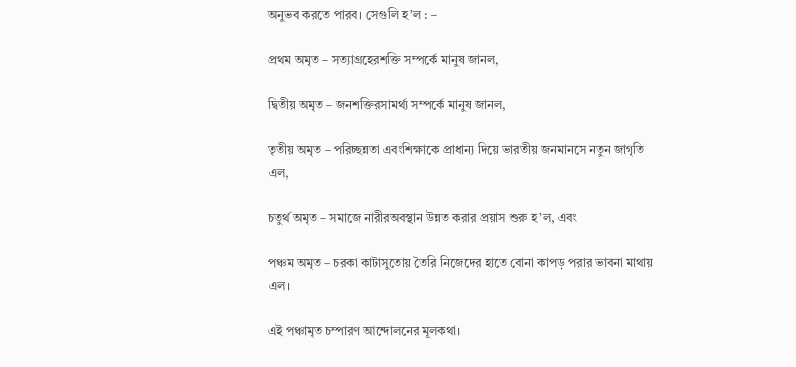অনুভব করতে পারব। সেগুলি হ’ল : –

প্রথম অমৃত – সত্যাগ্রহেরশক্তি সম্পর্কে মানুষ জানল,

দ্বিতীয় অমৃত – জনশক্তিরসামর্থ্য সম্পর্কে মানুষ জানল,

তৃতীয় অমৃত – পরিচ্ছন্নতা এবংশিক্ষাকে প্রাধান্য দিয়ে ভারতীয় জনমানসে নতুন জাগৃতি এল,

চতুর্থ অমৃত – সমাজে নারীরঅবস্থান উন্নত করার প্রয়াস শুরু হ’ল, এবং

পঞ্চম অমৃত – চরকা কাটাসুতোয় তৈরি নিজেদের হাতে বোনা কাপড় পরার ভাবনা মাথায় এল।

এই পঞ্চামৃত চম্পারণ আন্দোলনের মূলকথা।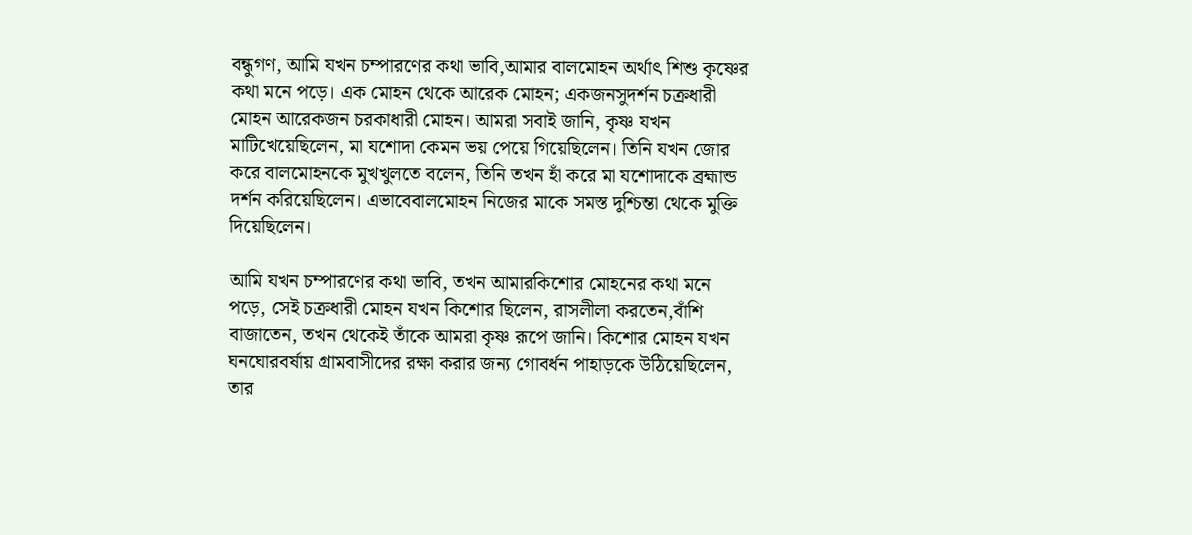বন্ধুগণ, আমি যখন চম্পারণের কথা ভাবি,আমার বালমোহন অর্থাৎ শিশু কৃষ্ণের কথা মনে পড়ে। এক মোহন থেকে আরেক মোহন; একজনসুদর্শন চক্রধারী মোহন আরেকজন চরকাধারী মোহন। আমরা সবাই জানি, কৃষ্ণ যখন মাটিখেয়েছিলেন, মা যশোদা কেমন ভয় পেয়ে গিয়েছিলেন। তিনি যখন জোর করে বালমোহনকে মুখখুলতে বলেন, তিনি তখন হাঁ করে মা যশোদাকে ব্রহ্মান্ড দর্শন করিয়েছিলেন। এভাবেবালমোহন নিজের মাকে সমস্ত দুশ্চিন্তা থেকে মুক্তি দিয়েছিলেন।

আমি যখন চম্পারণের কথা ভাবি, তখন আমারকিশোর মোহনের কথা মনে পড়ে, সেই চক্রধারী মোহন যখন কিশোর ছিলেন, রাসলীলা করতেন,বাঁশি বাজাতেন, তখন থেকেই তাঁকে আমরা কৃষ্ণ রূপে জানি। কিশোর মোহন যখন ঘনঘোরবর্ষায় গ্রামবাসীদের রক্ষা করার জন্য গোবর্ধন পাহাড়কে উঠিয়েছিলেন, তার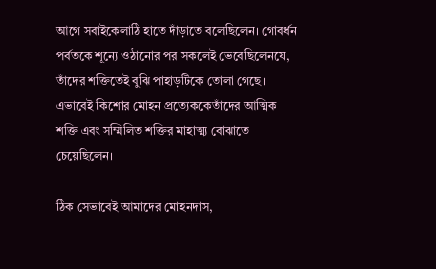আগে সবাইকেলাঠি হাতে দাঁড়াতে বলেছিলেন। গোবর্ধন পর্বতকে শূন্যে ওঠানোর পর সকলেই ভেবেছিলেনযে, তাঁদের শক্তিতেই বুঝি পাহাড়টিকে তোলা গেছে। এভাবেই কিশোর মোহন প্রত্যেককেতাঁদের আত্মিক শক্তি এবং সম্মিলিত শক্তির মাহাত্ম্য বোঝাতে চেয়েছিলেন।

ঠিক সেভাবেই আমাদের মোহনদাস,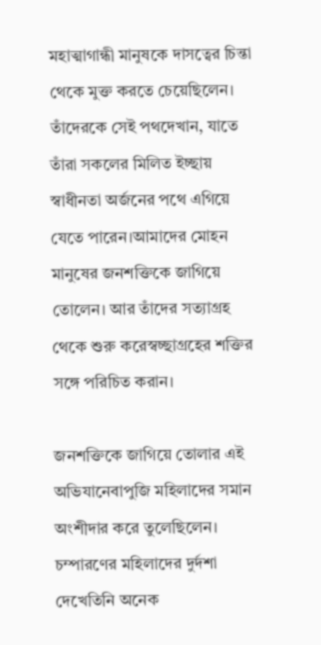মহাত্মাগান্ধী মানুষকে দাসত্বের চিন্তা থেকে মুক্ত করতে চেয়েছিলেন। তাঁদেরকে সেই পথদেখান, যাতে তাঁরা সকলের মিলিত ইচ্ছায় স্বাধীনতা অর্জনের পথে এগিয়ে যেতে পারেন।আমাদের মোহন মানুষের জনশক্তিকে জাগিয়ে তোলেন। আর তাঁদের সত্যাগ্রহ থেকে শুরু করেস্বচ্ছাগ্রহের শক্তির সঙ্গে পরিচিত করান।

জনশক্তিকে জাগিয়ে তোলার এই অভিযানেবাপুজি মহিলাদের সমান অংশীদার করে তুলেছিলেন। চম্পারণের মহিলাদের দুর্দশা দেখেতিনি অনেক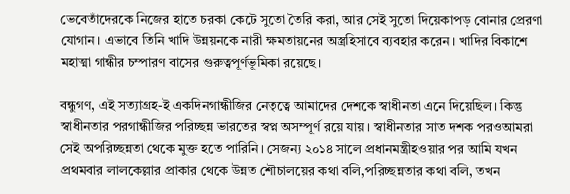ভেবেতাঁদেরকে নিজের হাতে চরকা কেটে সুতো তৈরি করা, আর সেই সুতো দিয়েকাপড় বোনার প্রেরণা যোগান। এভাবে তিনি খাদি উন্নয়নকে নারী ক্ষমতায়নের অস্ত্রহিসাবে ব্যবহার করেন। খাদির বিকাশে মহাত্মা গান্ধীর চম্পারণ বাসের গুরুত্বপূর্ণভূমিকা রয়েছে।

বন্ধুগণ, এই সত্যাগ্রহ-ই একদিনগান্ধীজির নেতৃত্বে আমাদের দেশকে স্বাধীনতা এনে দিয়েছিল। কিন্তু স্বাধীনতার পরগান্ধীজির পরিচ্ছন্ন ভারতের স্বপ্ন অসম্পূর্ণ রয়ে যায়। স্বাধীনতার সাত দশক পরওআমরা সেই অপরিচ্ছন্নতা থেকে মুক্ত হতে পারিনি। সেজন্য ২০১৪ সালে প্রধানমন্ত্রীহওয়ার পর আমি যখন প্রথমবার লালকেল্লার প্রাকার থেকে উন্নত শৌচালয়ের কথা বলি,পরিচ্ছন্নতার কথা বলি, তখন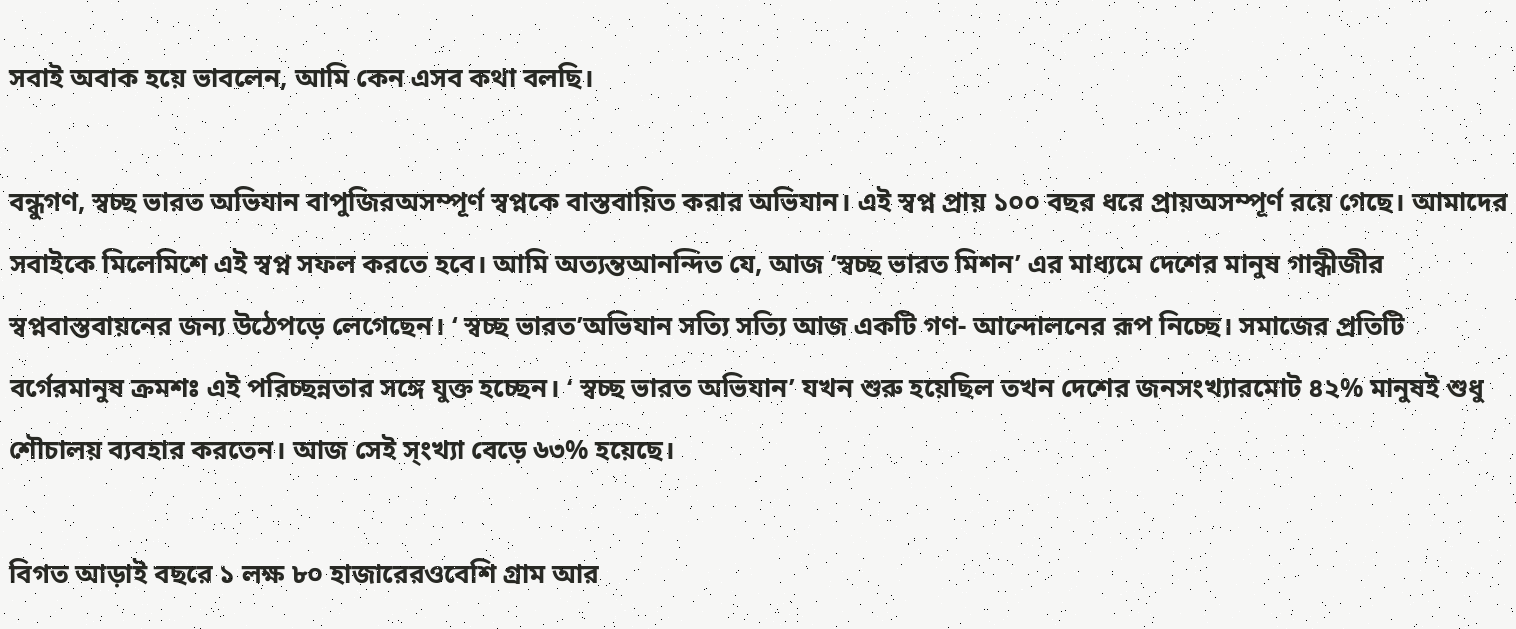সবাই অবাক হয়ে ভাবলেন, আমি কেন এসব কথা বলছি।

বন্ধুগণ, স্বচ্ছ ভারত অভিযান বাপুজিরঅসম্পূর্ণ স্বপ্নকে বাস্তবায়িত করার অভিযান। এই স্বপ্ন প্রায় ১০০ বছর ধরে প্রায়অসম্পূর্ণ রয়ে গেছে। আমাদের সবাইকে মিলেমিশে এই স্বপ্ন সফল করতে হবে। আমি অত্যন্তআনন্দিত যে, আজ ‘স্বচ্ছ ভারত মিশন’ এর মাধ্যমে দেশের মানুষ গান্ধীজীর স্বপ্নবাস্তবায়নের জন্য উঠেপড়ে লেগেছেন। ‘ স্বচ্ছ ভারত’অভিযান সত্যি সত্যি আজ একটি গণ- আন্দোলনের রূপ নিচ্ছে। সমাজের প্রতিটি বর্গেরমানুষ ক্রমশঃ এই পরিচ্ছন্নতার সঙ্গে যুক্ত হচ্ছেন। ‘ স্বচ্ছ ভারত অভিযান’ যখন শুরু হয়েছিল তখন দেশের জনসংখ্যারমোট ৪২% মানুষই শুধু শৌচালয় ব্যবহার করতেন। আজ সেই স্ংখ্যা বেড়ে ৬৩% হয়েছে।

বিগত আড়াই বছরে ১ লক্ষ ৮০ হাজারেরওবেশি গ্রাম আর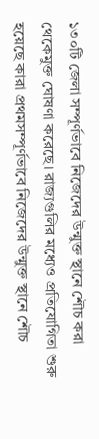১৩০টি জেলা সম্পূর্ণভাবে নিজেদের উন্মুক্ত স্থানে শৌচ করা থেকেমুক্ত ঘোষণা করেছে। রাজ্যগুলির মধ্যেও প্রতিযোগিতা শুরু হয়েছে কারা প্রথমসম্পূর্ণভাবে নিজেদের উন্মুক্ত স্থানে শৌচ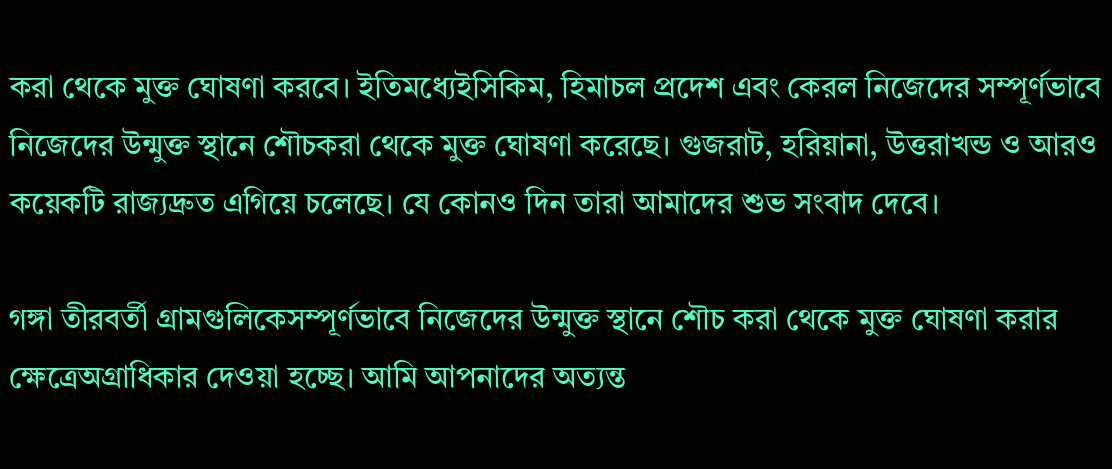করা থেকে মুক্ত ঘোষণা করবে। ইতিমধ্যেইসিকিম, হিমাচল প্রদেশ এবং কেরল নিজেদের সম্পূর্ণভাবে নিজেদের উন্মুক্ত স্থানে শৌচকরা থেকে মুক্ত ঘোষণা করেছে। গুজরাট, হরিয়ানা, উত্তরাখন্ড ও আরও কয়েকটি রাজ্যদ্রুত এগিয়ে চলেছে। যে কোনও দিন তারা আমাদের শুভ সংবাদ দেবে।

গঙ্গা তীরবর্তী গ্রামগুলিকেসম্পূর্ণভাবে নিজেদের উন্মুক্ত স্থানে শৌচ করা থেকে মুক্ত ঘোষণা করার ক্ষেত্রেঅগ্রাধিকার দেওয়া হচ্ছে। আমি আপনাদের অত্যন্ত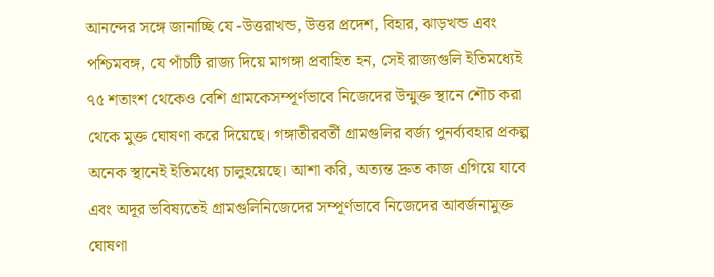আনন্দের সঙ্গে জানাচ্ছি যে -উত্তরাখন্ড, উত্তর প্রদেশ, বিহার, ঝাড়খন্ড এবং পশ্চিমবঙ্গ, যে পাঁচটি রাজ্য দিয়ে মাগঙ্গা প্রবাহিত হন, সেই রাজ্যগুলি ইতিমধ্যেই ৭৫ শতাংশ থেকেও বেশি গ্রামকেসম্পূর্ণভাবে নিজেদের উন্মুক্ত স্থানে শৌচ করা থেকে মুক্ত ঘোষণা করে দিয়েছে। গঙ্গাতীরবর্তী গ্রামগুলির বর্জ্য পুনর্ব্যবহার প্রকল্প অনেক স্থানেই ইতিমধ্যে চালুহয়েছে। আশা করি, অত্যন্ত দ্রুত কাজ এগিয়ে যাবে এবং অদূর ভবিষ্যতেই গ্রামগুলিনিজেদের সম্পূর্ণভাবে নিজেদের আবর্জনামুক্ত ঘোষণা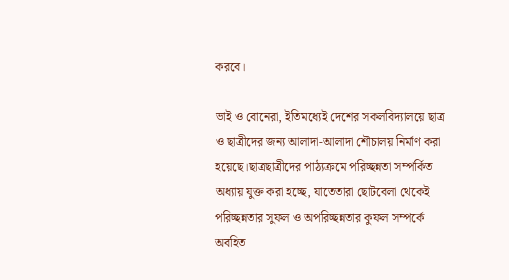করবে।

ভাই ও বোনেরা, ইতিমধ্যেই দেশের সকলবিদ্যালয়ে ছাত্র ও ছাত্রীদের জন্য আলাদা-আলাদা শৌচালয় নির্মাণ করা হয়েছে।ছাত্রছাত্রীদের পাঠ্যক্রমে পরিচ্ছন্নতা সম্পর্কিত অধ্যায় যুক্ত করা হচ্ছে, যাতেতারা ছোটবেলা থেকেই পরিচ্ছন্নতার সুফল ও অপরিচ্ছন্নতার কুফল সম্পর্কে অবহিত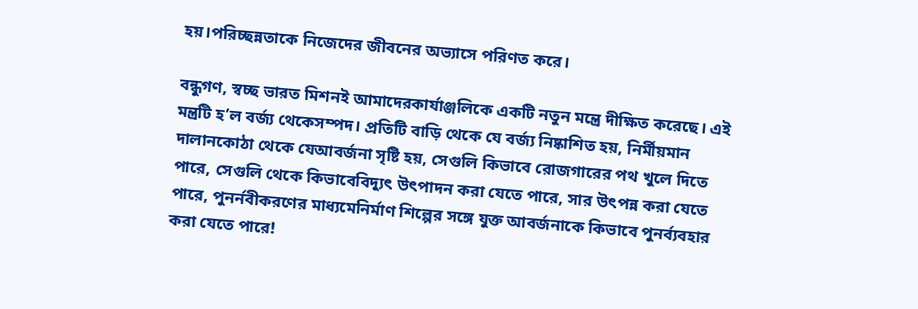হয়।পরিচ্ছন্নতাকে নিজেদের জীবনের অভ্যাসে পরিণত করে।

বন্ধুগণ, স্বচ্ছ ভারত মিশনই আমাদেরকার্যাঞ্জলিকে একটি নতুন মন্ত্রে দীক্ষিত করেছে। এই মন্ত্রটি হ’ল বর্জ্য থেকেসম্পদ। প্রতিটি বাড়ি থেকে যে বর্জ্য নিষ্কাশিত হয়, নির্মীয়মান দালানকোঠা থেকে যেআবর্জনা সৃষ্টি হয়, সেগুলি কিভাবে রোজগারের পথ খুলে দিতে পারে, সেগুলি থেকে কিভাবেবিদ্যুৎ উৎপাদন করা যেতে পারে, সার উৎপন্ন করা যেতে পারে, পুনর্নবীকরণের মাধ্যমেনির্মাণ শিল্পের সঙ্গে যুক্ত আবর্জনাকে কিভাবে পুনর্ব্যবহার করা যেতে পারে!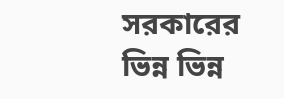সরকারের ভিন্ন ভিন্ন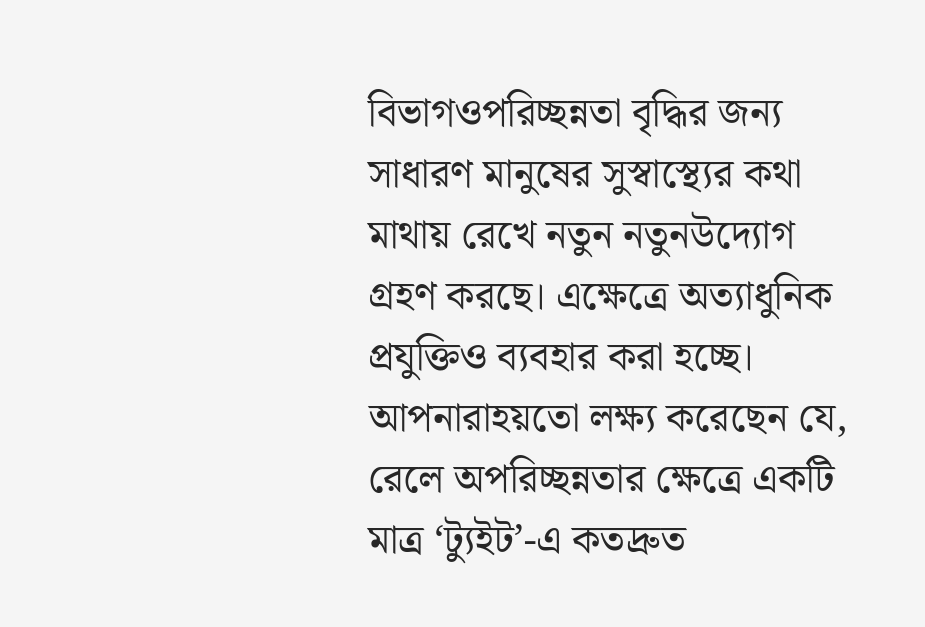বিভাগওপরিচ্ছন্নতা বৃদ্ধির জন্য সাধারণ মানুষের সুস্বাস্থ্যের কথা মাথায় রেখে নতুন নতুনউদ্যোগ গ্রহণ করছে। এক্ষেত্রে অত্যাধুনিক প্রযুক্তিও ব্যবহার করা হচ্ছে। আপনারাহয়তো লক্ষ্য করেছেন যে, রেলে অপরিচ্ছন্নতার ক্ষেত্রে একটি মাত্র ‘ট্যুইট’-এ কতদ্রুত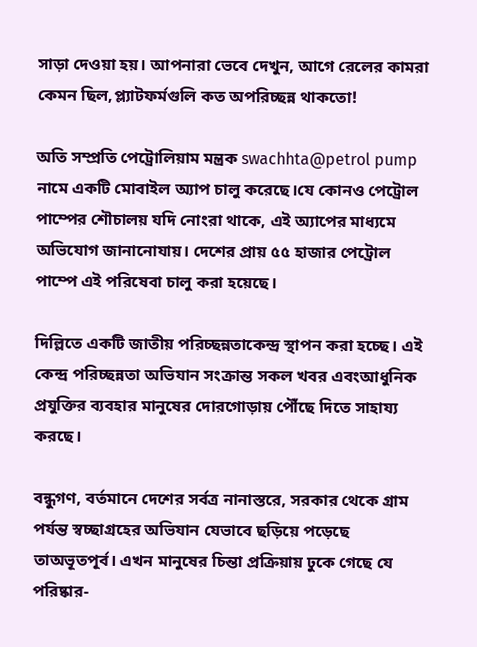সাড়া দেওয়া হয়। আপনারা ভেবে দেখুন, আগে রেলের কামরা কেমন ছিল,প্ল্যাটফর্মগুলি কত অপরিচ্ছন্ন থাকতো!

অতি সম্প্রতি পেট্রোলিয়াম মন্ত্রক swachhta@petrol pump নামে একটি মোবাইল অ্যাপ চালু করেছে।যে কোনও পেট্রোল পাম্পের শৌচালয় যদি নোংরা থাকে, এই অ্যাপের মাধ্যমে অভিযোগ জানানোযায়। দেশের প্রায় ৫৫ হাজার পেট্রোল পাম্পে এই পরিষেবা চালু করা হয়েছে।

দিল্লিতে একটি জাতীয় পরিচ্ছন্নতাকেন্দ্র স্থাপন করা হচ্ছে। এই কেন্দ্র পরিচ্ছন্নতা অভিযান সংক্রান্ত সকল খবর এবংআধুনিক প্রযুক্তির ব্যবহার মানুষের দোরগোড়ায় পৌঁছে দিতে সাহায্য করছে।

বন্ধুগণ, বর্তমানে দেশের সর্বত্র নানাস্তরে, সরকার থেকে গ্রাম পর্যন্ত স্বচ্ছাগ্রহের অভিযান যেভাবে ছড়িয়ে পড়েছে তাঅভূতপূর্ব। এখন মানুষের চিন্তা প্রক্রিয়ায় ঢুকে গেছে যে পরিষ্কার-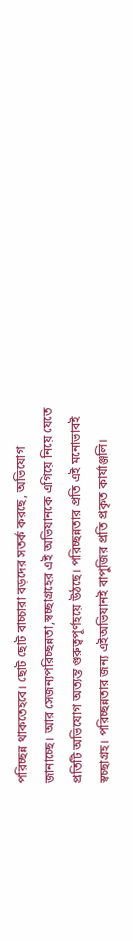পরিচ্ছন্ন থাকতেহবে। ছোট ছোট বাচ্চারা বড়দের সতর্ক করছে, অভিযোগ জানাচ্ছে। আর সেজন্যপরিচ্ছন্নতা,স্বচ্ছাগ্রহের এই অভিযানকে এগিয়ে নিয়ে যেতে প্রতিটি অভিযোগ অত্যন্ত গুরুত্বপূর্ণহয়ে উঠছে। পরিচ্ছন্নতার প্রতি এই মনোভাবই স্বচ্ছাগ্রহ। পরিচ্ছন্নতার জন্য এইঅভিযানই বাপুজির প্রতি প্রকৃত কার্যাঞ্জলি।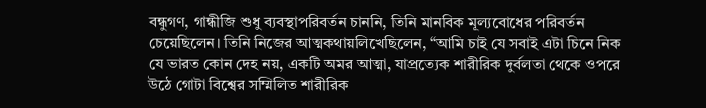বন্ধুগণ, গান্ধীজি শুধু ব্যবস্থাপরিবর্তন চাননি, তিনি মানবিক মূল্যবোধের পরিবর্তন চেয়েছিলেন। তিনি নিজের আত্মকথায়লিখেছিলেন, “আমি চাই যে সবাই এটা চিনে নিক যে ভারত কোন দেহ নয়, একটি অমর আত্মা, যাপ্রত্যেক শারীরিক দুর্বলতা থেকে ওপরে উঠে গোটা বিশ্বের সম্মিলিত শারীরিক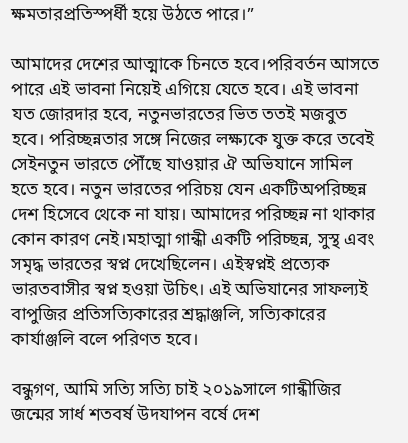ক্ষমতারপ্রতিস্পর্ধী হয়ে উঠতে পারে।”

আমাদের দেশের আত্মাকে চিনতে হবে।পরিবর্তন আসতে পারে এই ভাবনা নিয়েই এগিয়ে যেতে হবে। এই ভাবনা যত জোরদার হবে, নতুনভারতের ভিত ততই মজবুত হবে। পরিচ্ছন্নতার সঙ্গে নিজের লক্ষ্যকে যুক্ত করে তবেই সেইনতুন ভারতে পৌঁছে যাওয়ার ঐ অভিযানে সামিল হতে হবে। নতুন ভারতের পরিচয় যেন একটিঅপরিচ্ছন্ন দেশ হিসেবে থেকে না যায়। আমাদের পরিচ্ছন্ন না থাকার কোন কারণ নেই।মহাত্মা গান্ধী একটি পরিচ্ছন্ন, সুস্থ এবং সমৃদ্ধ ভারতের স্বপ্ন দেখেছিলেন। এইস্বপ্নই প্রত্যেক ভারতবাসীর স্বপ্ন হওয়া উচিৎ। এই অভিযানের সাফল্যই বাপুজির প্রতিসত্যিকারের শ্রদ্ধাঞ্জলি, সত্যিকারের কার্যাঞ্জলি বলে পরিণত হবে।

বন্ধুগণ, আমি সত্যি সত্যি চাই ২০১৯সালে গান্ধীজির জন্মের সার্ধ শতবর্ষ উদযাপন বর্ষে দেশ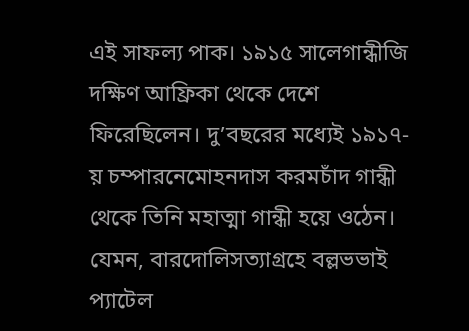এই সাফল্য পাক। ১৯১৫ সালেগান্ধীজি দক্ষিণ আফ্রিকা থেকে দেশে ফিরেছিলেন। দু’বছরের মধ্যেই ১৯১৭-য় চম্পারনেমোহনদাস করমচাঁদ গান্ধী থেকে তিনি মহাত্মা গান্ধী হয়ে ওঠেন। যেমন, বারদোলিসত্যাগ্রহে বল্লভভাই প্যাটেল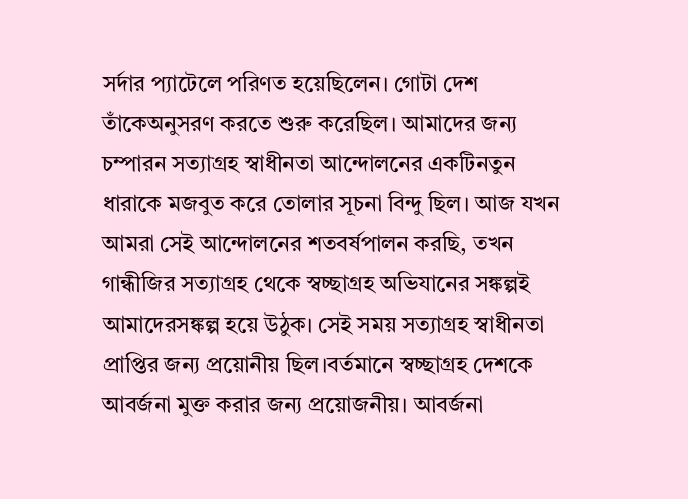সর্দার প্যাটেলে পরিণত হয়েছিলেন। গোটা দেশ তাঁকেঅনুসরণ করতে শুরু করেছিল। আমাদের জন্য চম্পারন সত্যাগ্রহ স্বাধীনতা আন্দোলনের একটিনতুন ধারাকে মজবুত করে তোলার সূচনা বিন্দু ছিল। আজ যখন আমরা সেই আন্দোলনের শতবর্ষপালন করছি, তখন গান্ধীজির সত্যাগ্রহ থেকে স্বচ্ছাগ্রহ অভিযানের সঙ্কল্পই আমাদেরসঙ্কল্প হয়ে উঠুক। সেই সময় সত্যাগ্রহ স্বাধীনতা প্রাপ্তির জন্য প্রয়োনীয় ছিল।বর্তমানে স্বচ্ছাগ্রহ দেশকে আবর্জনা মুক্ত করার জন্য প্রয়োজনীয়। আবর্জনা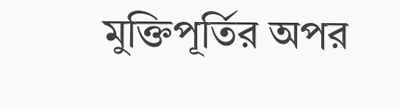মুক্তিপূর্তির অপর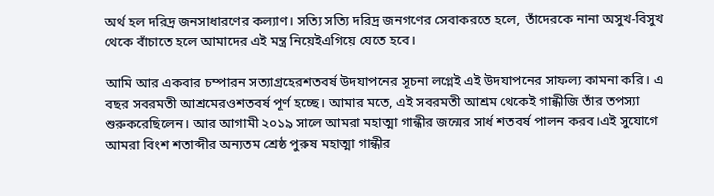অর্থ হল দরিদ্র জনসাধারণের কল্যাণ। সত্যি সত্যি দরিদ্র জনগণের সেবাকরতে হলে, তাঁদেরকে নানা অসুখ-বিসুখ থেকে বাঁচাতে হলে আমাদের এই মন্ত্র নিয়েইএগিয়ে যেতে হবে।

আমি আর একবার চম্পারন সত্যাগ্রহেরশতবর্ষ উদযাপনের সূচনা লগ্নেই এই উদযাপনের সাফল্য কামনা করি। এ বছর সবরমতী আশ্রমেরওশতবর্ষ পূর্ণ হচ্ছে। আমার মতে, এই সবরমতী আশ্রম থেকেই গান্ধীজি তাঁর তপস্যা শুরুকরেছিলেন। আর আগামী ২০১৯ সালে আমরা মহাত্মা গান্ধীর জন্মের সার্ধ শতবর্ষ পালন করব।এই সুযোগে আমরা বিংশ শতাব্দীর অন্যতম শ্রেষ্ঠ পুরুষ মহাত্মা গান্ধীর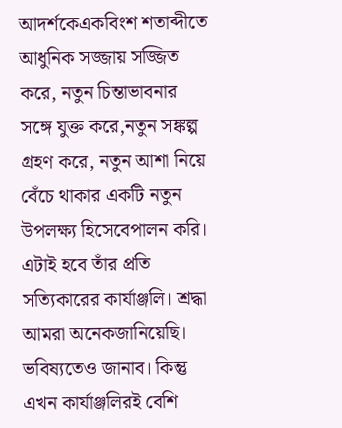আদর্শকেএকবিংশ শতাব্দীতে আধুনিক সজ্জায় সজ্জিত করে, নতুন চিন্তাভাবনার সঙ্গে যুক্ত করে,নতুন সঙ্কল্প গ্রহণ করে, নতুন আশা নিয়ে বেঁচে থাকার একটি নতুন উপলক্ষ্য হিসেবেপালন করি। এটাই হবে তাঁর প্রতি সত্যিকারের কার্যাঞ্জলি। শ্রদ্ধা আমরা অনেকজানিয়েছি। ভবিষ্যতেও জানাব। কিন্তু এখন কার্যাঞ্জলিরই বেশি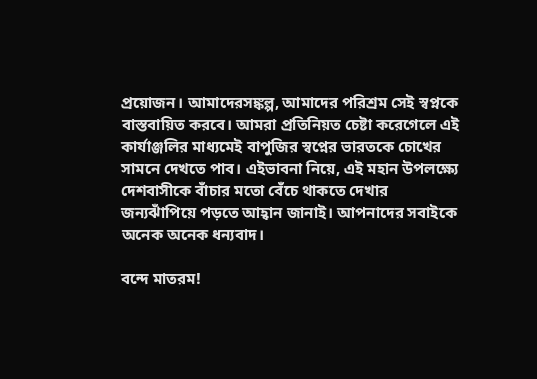প্রয়োজন। আমাদেরসঙ্কল্প, আমাদের পরিশ্রম সেই স্বপ্নকে বাস্তবায়িত করবে। আমরা প্রতিনিয়ত চেষ্টা করেগেলে এই কার্যাঞ্জলির মাধ্যমেই বাপুজির স্বপ্নের ভারতকে চোখের সামনে দেখতে পাব। এইভাবনা নিয়ে, এই মহান উপলক্ষ্যে দেশবাসীকে বাঁচার মতো বেঁচে থাকতে দেখার জন্যঝাঁপিয়ে পড়তে আহ্বান জানাই। আপনাদের সবাইকে অনেক অনেক ধন্যবাদ।

বন্দে মাতরম!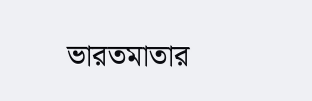ভারতমাতার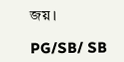জয়।

PG/SB/ SB